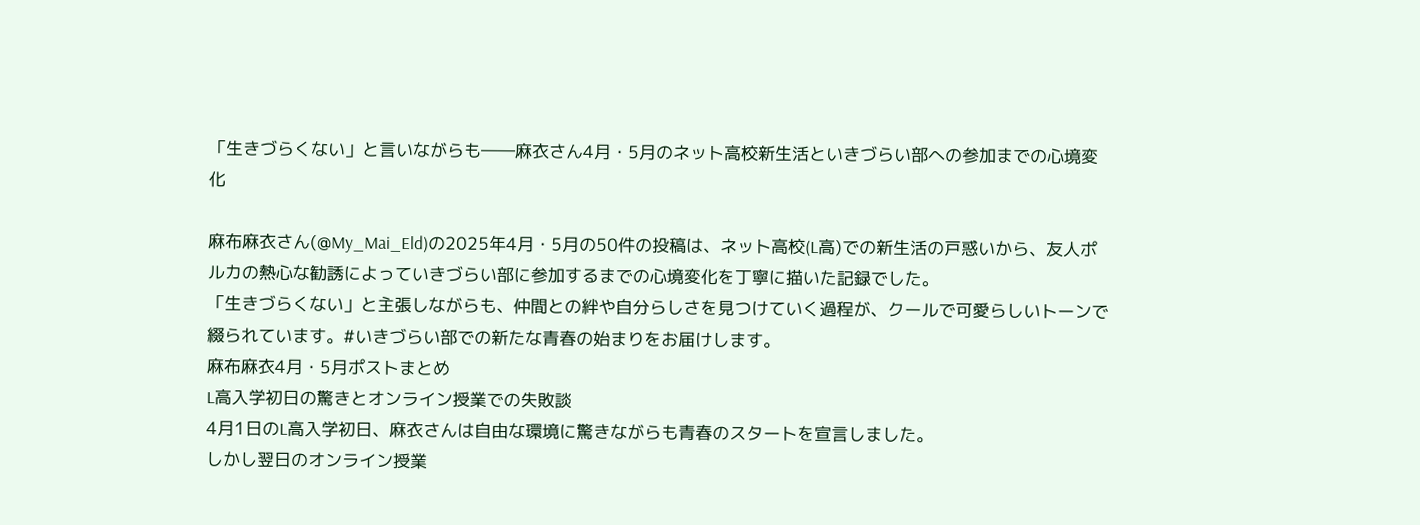「生きづらくない」と言いながらも――麻衣さん4月・5月のネット高校新生活といきづらい部への参加までの心境変化

麻布麻衣さん(@My_Mai_Eld)の2025年4月・5月の50件の投稿は、ネット高校(L高)での新生活の戸惑いから、友人ポルカの熱心な勧誘によっていきづらい部に参加するまでの心境変化を丁寧に描いた記録でした。
「生きづらくない」と主張しながらも、仲間との絆や自分らしさを見つけていく過程が、クールで可愛らしいトーンで綴られています。#いきづらい部での新たな青春の始まりをお届けします。
麻布麻衣4月・5月ポストまとめ
L高入学初日の驚きとオンライン授業での失敗談
4月1日のL高入学初日、麻衣さんは自由な環境に驚きながらも青春のスタートを宣言しました。
しかし翌日のオンライン授業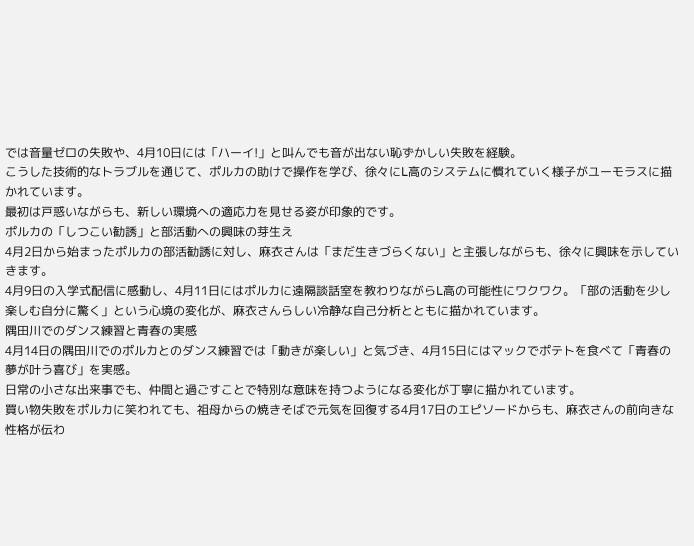では音量ゼロの失敗や、4月10日には「ハーイ!」と叫んでも音が出ない恥ずかしい失敗を経験。
こうした技術的なトラブルを通じて、ポルカの助けで操作を学び、徐々にL高のシステムに慣れていく様子がユーモラスに描かれています。
最初は戸惑いながらも、新しい環境への適応力を見せる姿が印象的です。
ポルカの「しつこい勧誘」と部活動への興味の芽生え
4月2日から始まったポルカの部活勧誘に対し、麻衣さんは「まだ生きづらくない」と主張しながらも、徐々に興味を示していきます。
4月9日の入学式配信に感動し、4月11日にはポルカに遠隔談話室を教わりながらL高の可能性にワクワク。「部の活動を少し楽しむ自分に驚く」という心境の変化が、麻衣さんらしい冷静な自己分析とともに描かれています。
隅田川でのダンス練習と青春の実感
4月14日の隅田川でのポルカとのダンス練習では「動きが楽しい」と気づき、4月15日にはマックでポテトを食べて「青春の夢が叶う喜び」を実感。
日常の小さな出来事でも、仲間と過ごすことで特別な意味を持つようになる変化が丁寧に描かれています。
買い物失敗をポルカに笑われても、祖母からの焼きそばで元気を回復する4月17日のエピソードからも、麻衣さんの前向きな性格が伝わ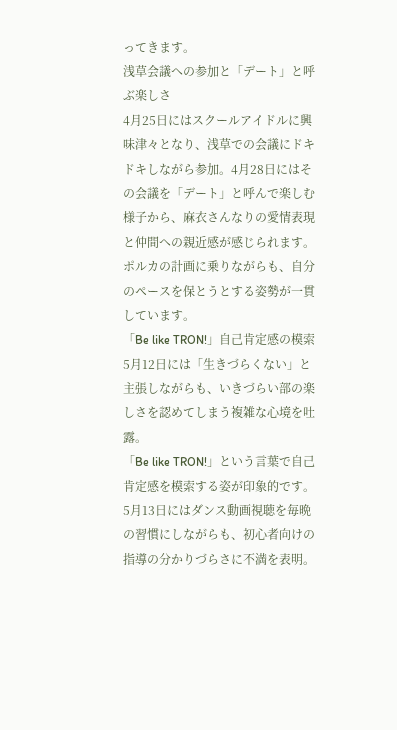ってきます。
浅草会議への参加と「デート」と呼ぶ楽しさ
4月25日にはスクールアイドルに興味津々となり、浅草での会議にドキドキしながら参加。4月28日にはその会議を「デート」と呼んで楽しむ様子から、麻衣さんなりの愛情表現と仲間への親近感が感じられます。
ポルカの計画に乗りながらも、自分のペースを保とうとする姿勢が一貫しています。
「Be like TRON!」自己肯定感の模索
5月12日には「生きづらくない」と主張しながらも、いきづらい部の楽しさを認めてしまう複雑な心境を吐露。
「Be like TRON!」という言葉で自己肯定感を模索する姿が印象的です。
5月13日にはダンス動画視聴を毎晩の習慣にしながらも、初心者向けの指導の分かりづらさに不満を表明。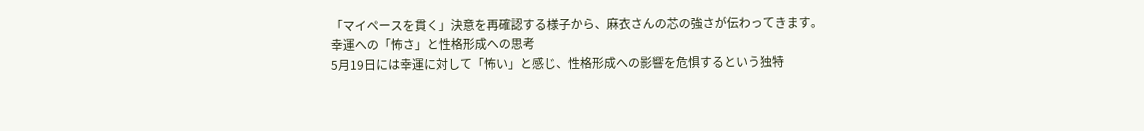「マイペースを貫く」決意を再確認する様子から、麻衣さんの芯の強さが伝わってきます。
幸運への「怖さ」と性格形成への思考
5月19日には幸運に対して「怖い」と感じ、性格形成への影響を危惧するという独特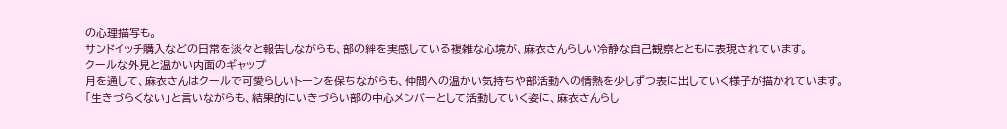の心理描写も。
サンドイッチ購入などの日常を淡々と報告しながらも、部の絆を実感している複雑な心境が、麻衣さんらしい冷静な自己観察とともに表現されています。
クールな外見と温かい内面のギャップ
月を通して、麻衣さんはクールで可愛らしいトーンを保ちながらも、仲間への温かい気持ちや部活動への情熱を少しずつ表に出していく様子が描かれています。
「生きづらくない」と言いながらも、結果的にいきづらい部の中心メンバーとして活動していく姿に、麻衣さんらし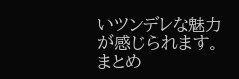いツンデレな魅力が感じられます。
まとめ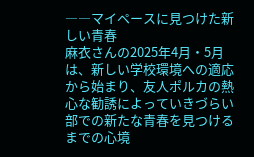――マイペースに見つけた新しい青春
麻衣さんの2025年4月・5月は、新しい学校環境への適応から始まり、友人ポルカの熱心な勧誘によっていきづらい部での新たな青春を見つけるまでの心境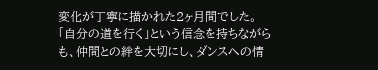変化が丁寧に描かれた2ヶ月間でした。
「自分の道を行く」という信念を持ちながらも、仲間との絆を大切にし、ダンスへの情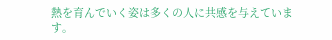熱を育んでいく姿は多くの人に共感を与えています。